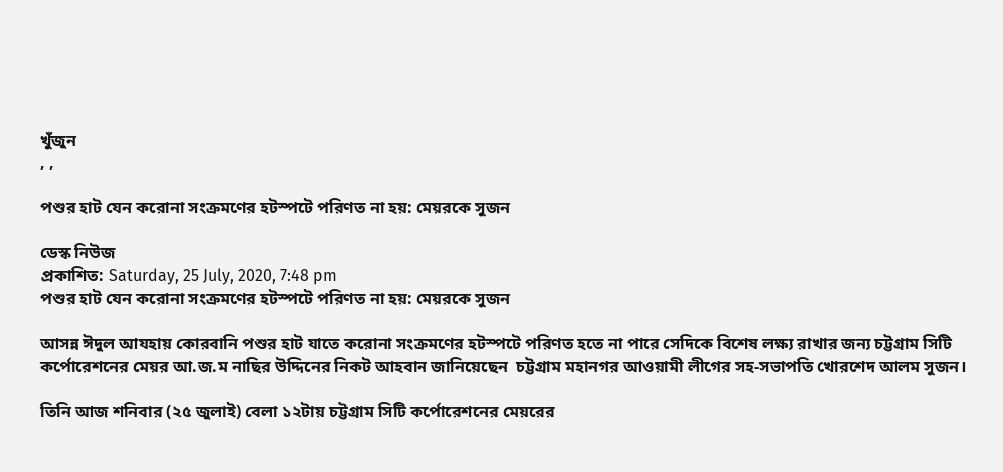খুঁজুন
, ,

পশুর হাট যেন করোনা সংক্রমণের হটস্পটে পরিণত না হয়: মেয়রকে সুজন

ডেস্ক নিউজ
প্রকাশিত: Saturday, 25 July, 2020, 7:48 pm
পশুর হাট যেন করোনা সংক্রমণের হটস্পটে পরিণত না হয়: মেয়রকে সুজন

আসন্ন ঈদুল আযহায় কোরবানি পশুর হাট যাতে করোনা সংক্রমণের হটস্পটে পরিণত হতে না পারে সেদিকে বিশেষ লক্ষ্য রাখার জন্য চট্টগ্রাম সিটি কর্পোরেশনের মেয়র আ.জ.ম নাছির উদ্দিনের নিকট আহবান জানিয়েছেন  চট্টগ্রাম মহানগর আওয়ামী লীগের সহ-সভাপতি খোরশেদ আলম সুজন।

তিনি আজ শনিবার (২৫ জুলাই) বেলা ১২টায় চট্টগ্রাম সিটি কর্পোরেশনের মেয়রের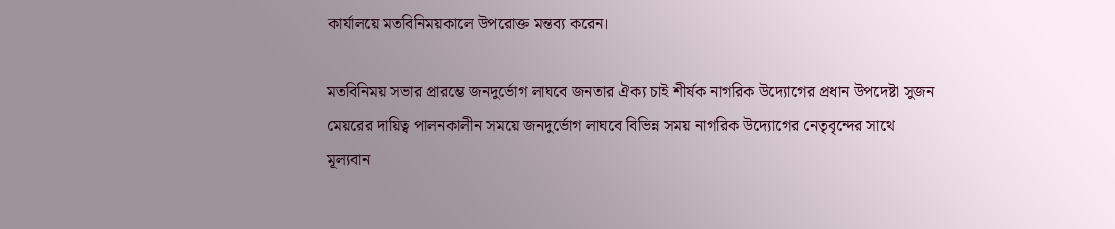কার্যালয়ে মতবিনিময়কালে উপরোক্ত মন্তব্য করেন।

মতবিনিময় সভার প্রারম্ভে জনদুর্ভোগ লাঘবে জনতার ঐক্য চাই শীর্ষক নাগরিক উদ্যোগের প্রধান উপদেষ্টা সুজন মেয়রের দায়িত্ব পালনকালীন সময়ে জনদুর্ভোগ লাঘবে বিভিন্ন সময় নাগরিক উদ্যোগের নেতৃবৃন্দের সাথে মূল্যবান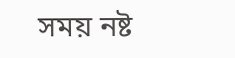সময় নষ্ট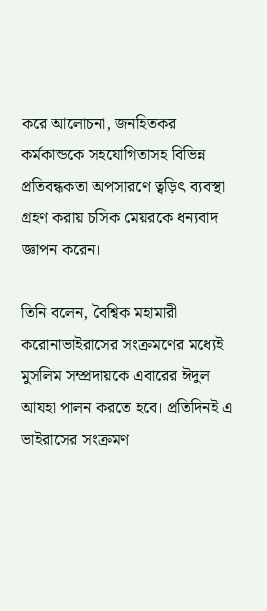করে আলোচনা, জনহিতকর কর্মকান্ডকে সহযোগিতাসহ বিভিন্ন প্রতিবন্ধকতা অপসারণে ত্বড়িৎ ব্যবস্থা গ্রহণ করায় চসিক মেয়রকে ধন্যবাদ জ্ঞাপন করেন।

তিনি বলেন, বৈশ্বিক মহামারী করোনাভাইরাসের সংক্রমণের মধ্যেই মুসলিম সম্প্রদায়কে এবারের ঈদুল আযহা পালন করতে হবে। প্রতিদিনই এ ভাইরাসের সংক্রমণ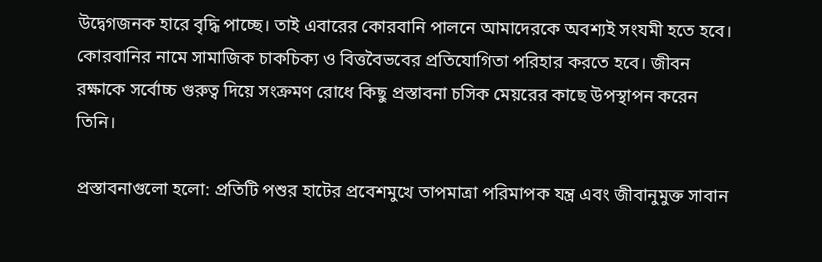উদ্বেগজনক হারে বৃদ্ধি পাচ্ছে। তাই এবারের কোরবানি পালনে আমাদেরকে অবশ্যই সংযমী হতে হবে। কোরবানির নামে সামাজিক চাকচিক্য ও বিত্তবৈভবের প্রতিযোগিতা পরিহার করতে হবে। জীবন রক্ষাকে সর্বোচ্চ গুরুত্ব দিয়ে সংক্রমণ রোধে কিছু প্রস্তাবনা চসিক মেয়রের কাছে উপস্থাপন করেন তিনি।

প্রস্তাবনাগুলো হলো: প্রতিটি পশুর হাটের প্রবেশমুখে তাপমাত্রা পরিমাপক যন্ত্র এবং জীবানুমুক্ত সাবান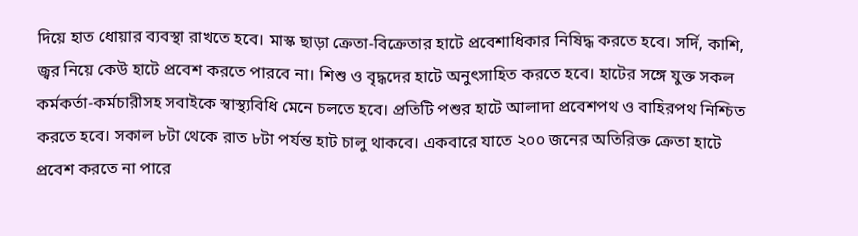দিয়ে হাত ধোয়ার ব্যবস্থা রাখতে হবে। মাস্ক ছাড়া ক্রেতা-বিক্রেতার হাটে প্রবেশাধিকার নিষিদ্ধ করতে হবে। সর্দি, কাশি, জ্বর নিয়ে কেউ হাটে প্রবেশ করতে পারবে না। শিশু ও বৃদ্ধদের হাটে অনুৎসাহিত করতে হবে। হাটের সঙ্গে যুক্ত সকল কর্মকর্তা-কর্মচারীসহ সবাইকে স্বাস্থ্যবিধি মেনে চলতে হবে। প্রতিটি পশুর হাটে আলাদা প্রবেশপথ ও বাহিরপথ নিশ্চিত করতে হবে। সকাল ৮টা থেকে রাত ৮টা পর্যন্ত হাট চালু থাকবে। একবারে যাতে ২০০ জনের অতিরিক্ত ক্রেতা হাটে প্রবেশ করতে না পারে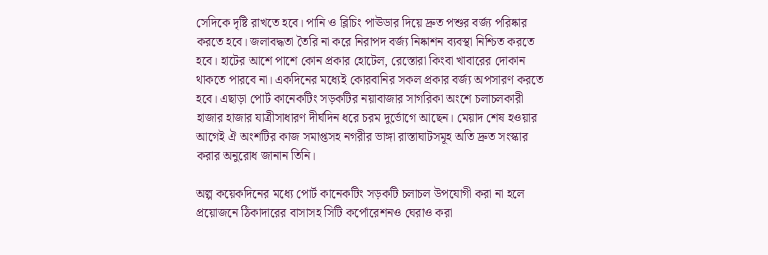সেদিকে দৃষ্টি রাখতে হবে। পানি ও ব্লিচিং পাঊডার দিয়ে দ্রুত পশুর বর্জ্য পরিষ্কার করতে হবে। জলাবদ্ধতা তৈরি না করে নিরাপদ বর্জ্য নিষ্কাশন ব্যবস্থা নিশ্চিত করতে হবে। হাটের আশে পাশে কোন প্রকার হোটেল, রেস্তোরা কিংবা খাবারের দোকান থাকতে পারবে না। একদিনের মধ্যেই কোরবানির সকল প্রকার বর্জ্য অপসারণ করতে হবে। এছাড়া পোর্ট কানেকটিং সড়কটির নয়াবাজার সাগরিকা অংশে চলাচলকারী হাজার হাজার যাত্রীসাধারণ দীর্ঘদিন ধরে চরম দুর্ভোগে আছেন। মেয়াদ শেষ হওয়ার আগেই ঐ অংশটির কাজ সমাপ্তসহ নগরীর ভাঙ্গা রাস্তাঘাটসমূহ অতি দ্রুত সংস্কার করার অনুরোধ জানান তিনি।

অল্প কয়েকদিনের মধ্যে পোর্ট কানেকটিং সড়কটি চলাচল উপযোগী করা না হলে প্রয়োজনে ঠিকাদারের বাসাসহ সিটি কর্পোরেশনও ঘেরাও করা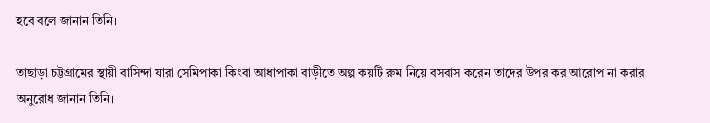হবে বলে জানান তিনি।

তাছাড়া চট্টগ্রামের স্থায়ী বাসিন্দা যারা সেমিপাকা কিংবা আধাপাকা বাড়ীতে অল্প কয়টি রুম নিয়ে বসবাস করেন তাদের উপর কর আরোপ না করার অনুরোধ জানান তিনি।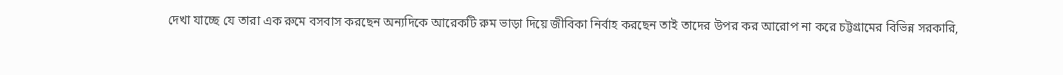দেখা যাচ্ছে যে তারা এক রুমে বসবাস করছেন অন্যদিকে আরেকটি রুম ভাড়া দিয়ে জীবিকা নির্বাহ করছেন তাই তাদের উপর কর আরোপ না করে চট্টগ্রামের বিভিন্ন সরকারি,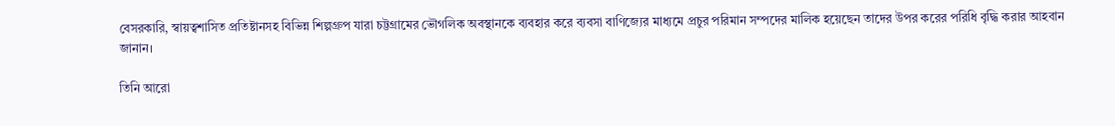বেসরকারি, স্বায়ত্বশাসিত প্রতিষ্টানসহ বিভিন্ন শিল্পগ্রুপ যারা চট্টগ্রামের ভৌগলিক অবস্থানকে ব্যবহার করে ব্যবসা বাণিজ্যের মাধ্যমে প্রচুর পরিমান সম্পদের মালিক হয়েছেন তাদের উপর করের পরিধি বৃদ্ধি করার আহবান জানান।

তিনি আরো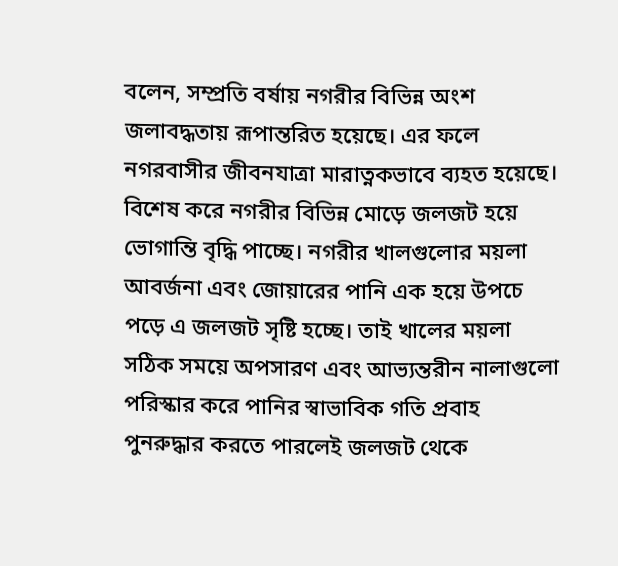বলেন, সম্প্রতি বর্ষায় নগরীর বিভিন্ন অংশ জলাবদ্ধতায় রূপান্তরিত হয়েছে। এর ফলে নগরবাসীর জীবনযাত্রা মারাত্নকভাবে ব্যহত হয়েছে। বিশেষ করে নগরীর বিভিন্ন মোড়ে জলজট হয়ে ভোগান্তি বৃদ্ধি পাচ্ছে। নগরীর খালগুলোর ময়লা আবর্জনা এবং জোয়ারের পানি এক হয়ে উপচে পড়ে এ জলজট সৃষ্টি হচ্ছে। তাই খালের ময়লা সঠিক সময়ে অপসারণ এবং আভ্যন্তরীন নালাগুলো পরিস্কার করে পানির স্বাভাবিক গতি প্রবাহ পুনরুদ্ধার করতে পারলেই জলজট থেকে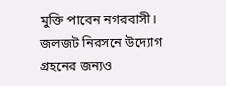মুক্তি পাবেন নগরবাসী। জলজট নিরসনে উদ্যোগ গ্রহনের জন্যও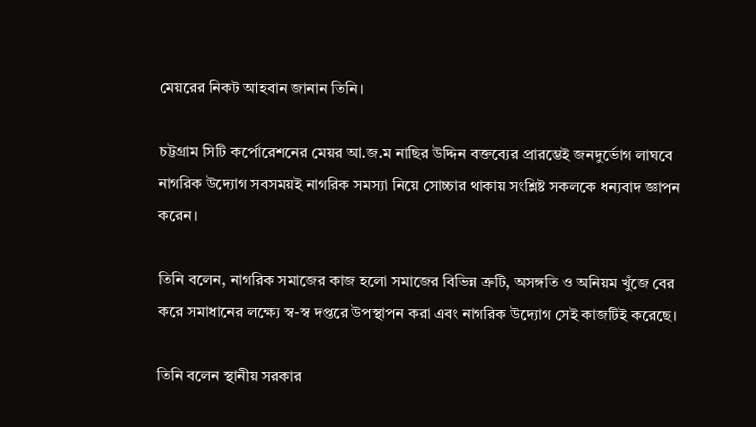মেয়রের নিকট আহবান জানান তিনি।

চট্টগ্রাম সিটি কর্পোরেশনের মেয়র আ.জ.ম নাছির উদ্দিন বক্তব্যের প্রারম্ভেই জনদুর্ভোগ লাঘবে নাগরিক উদ্যোগ সবসময়ই নাগরিক সমস্যা নিয়ে সোচ্চার থাকায় সংশ্লিষ্ট সকলকে ধন্যবাদ জ্ঞাপন করেন।

তিনি বলেন, নাগরিক সমাজের কাজ হলো সমাজের বিভিন্ন ত্রুটি, অসঙ্গতি ও অনিয়ম খুঁজে বের করে সমাধানের লক্ষ্যে স্ব-স্ব দপ্তরে উপস্থাপন করা এবং নাগরিক উদ্যোগ সেই কাজটিই করেছে।

তিনি বলেন স্থানীয় সরকার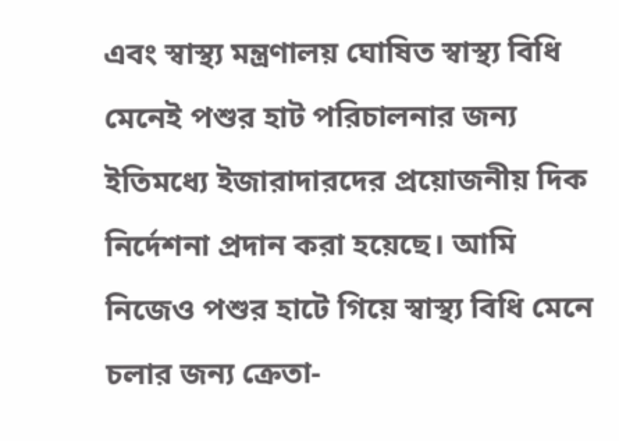এবং স্বাস্থ্য মন্ত্রণালয় ঘোষিত স্বাস্থ্য বিধি মেনেই পশুর হাট পরিচালনার জন্য ইতিমধ্যে ইজারাদারদের প্রয়োজনীয় দিক নির্দেশনা প্রদান করা হয়েছে। আমি নিজেও পশুর হাটে গিয়ে স্বাস্থ্য বিধি মেনে চলার জন্য ক্রেতা-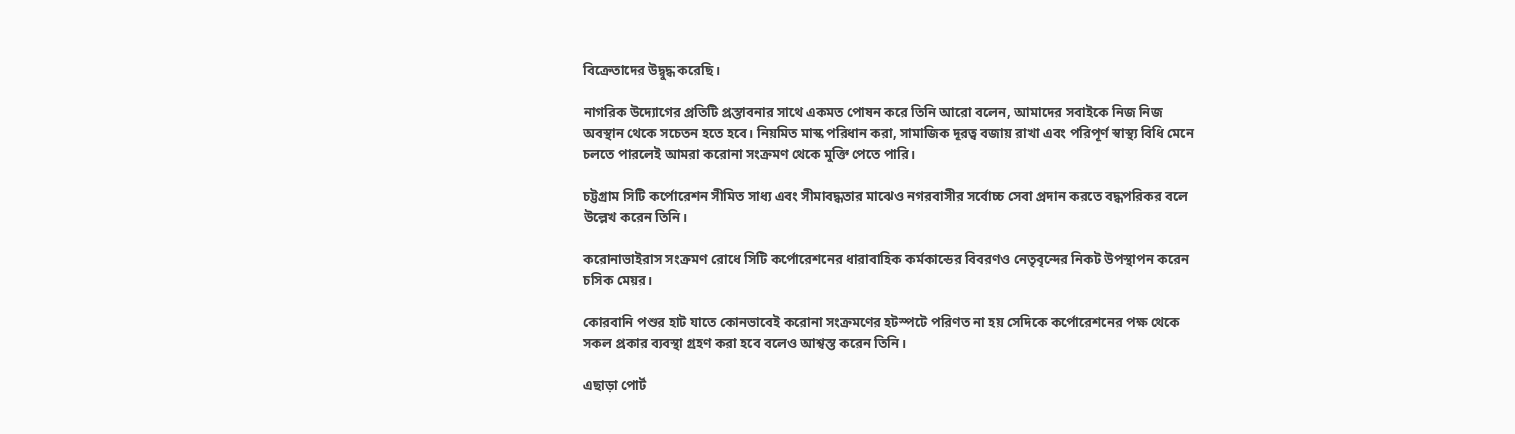বিক্রেতাদের উদ্বুদ্ধ করেছি।

নাগরিক উদ্যোগের প্রতিটি প্রস্তাবনার সাথে একমত পোষন করে তিনি আরো বলেন, আমাদের সবাইকে নিজ নিজ অবস্থান থেকে সচেতন হতে হবে। নিয়মিত মাস্ক পরিধান করা, সামাজিক দূরত্ব বজায় রাখা এবং পরিপূর্ণ স্বাস্থ্য বিধি মেনে চলতে পারলেই আমরা করোনা সংক্রমণ থেকে মুক্তি পেতে পারি।

চট্টগ্রাম সিটি কর্পোরেশন সীমিত সাধ্য এবং সীমাবদ্ধতার মাঝেও নগরবাসীর সর্বোচ্চ সেবা প্রদান করতে বদ্ধপরিকর বলে উল্লেখ করেন তিনি।

করোনাভাইরাস সংক্রমণ রোধে সিটি কর্পোরেশনের ধারাবাহিক কর্মকান্ডের বিবরণও নেতৃবৃন্দের নিকট উপস্থাপন করেন চসিক মেয়র।

কোরবানি পশুর হাট যাতে কোনভাবেই করোনা সংক্রমণের হটস্পটে পরিণত না হয় সেদিকে কর্পোরেশনের পক্ষ থেকে সকল প্রকার ব্যবস্থা গ্রহণ করা হবে বলেও আশ্বস্ত করেন তিনি।

এছাড়া পোর্ট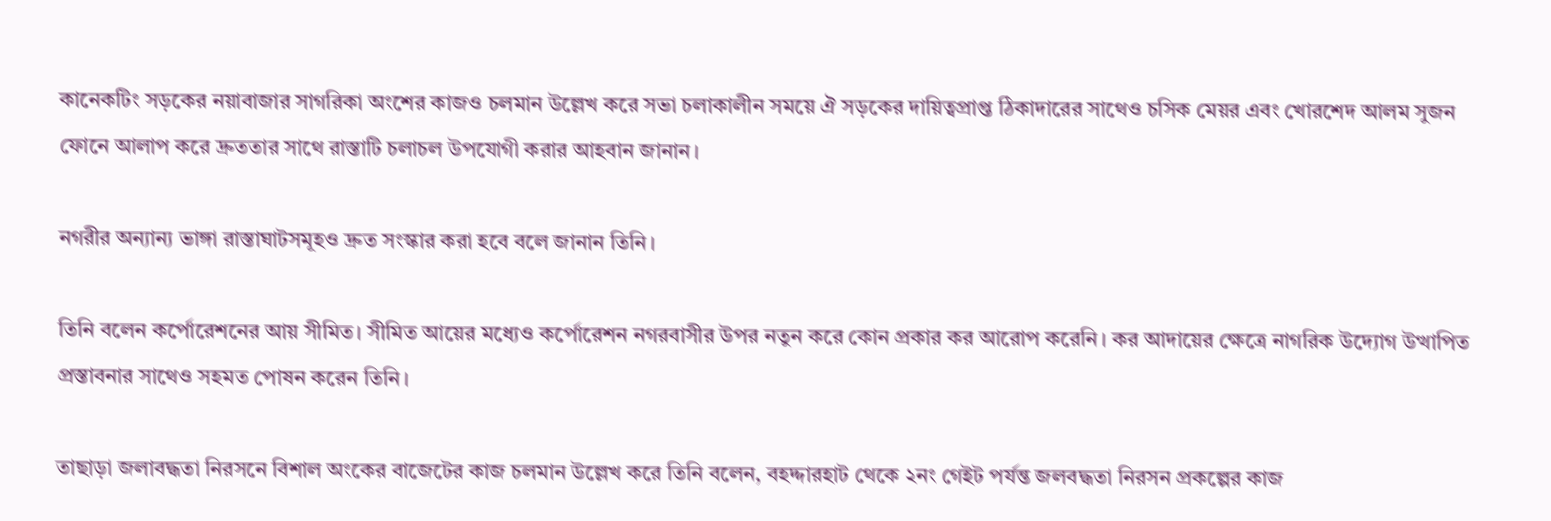কানেকটিং সড়কের নয়াবাজার সাগরিকা অংশের কাজও চলমান উল্লেখ করে সভা চলাকালীন সময়ে ঐ সড়কের দায়িত্বপ্রাপ্ত ঠিকাদারের সাথেও চসিক মেয়র এবং খোরশেদ আলম সুজন ফোনে আলাপ করে দ্রুততার সাথে রাস্তাটি চলাচল উপযোগী করার আহবান জানান।

নগরীর অন্যান্য ভাঙ্গা রাস্তাঘাটসমূহও দ্রুত সংস্কার করা হবে বলে জানান তিনি।

তিনি বলেন কর্পোরেশনের আয় সীমিত। সীমিত আয়ের মধ্যেও কর্পোরেশন নগরবাসীর উপর নতুন করে কোন প্রকার কর আরোপ করেনি। কর আদায়ের ক্ষেত্রে নাগরিক উদ্যোগ উত্থাপিত প্রস্তাবনার সাথেও সহমত পোষন করেন তিনি।

তাছাড়া জলাবদ্ধতা নিরসনে বিশাল অংকের বাজেটের কাজ চলমান উল্লেখ করে তিনি বলেন, বহদ্দারহাট থেকে ২নং গেইট পর্যন্ত জলবদ্ধতা নিরসন প্রকল্পের কাজ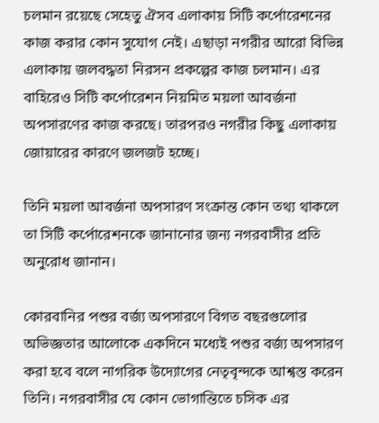চলমান রয়েছে সেহেতু ঐসব এলাকায় সিটি কর্পোরেশনের কাজ করার কোন সুযোগ নেই। এছাড়া নগরীর আরো বিভিন্ন এলাকায় জলবদ্ধতা নিরসন প্রকল্পের কাজ চলমান। এর বাহিরেও সিটি কর্পোরেশন নিয়মিত ময়লা আবর্জনা অপসারণের কাজ করছে। তারপরও নগরীর কিছু এলাকায় জোয়ারের কারণে জলজট হচ্ছে।

তিনি ময়লা আবর্জনা অপসারণ সংক্রান্ত কোন তথ্য থাকলে তা সিটি কর্পোরেশনকে জানানোর জন্য নগরবাসীর প্রতি অনুরোধ জানান।

কোরবানির পশুর বর্জ্য অপসারণে বিগত বছরগুলোর অভিজ্ঞতার আলোকে একদিনে মধ্যেই পশুর বর্জ্য অপসারণ করা হবে বলে নাগরিক উদ্যোগের নেতৃবৃন্দকে আশ্বস্ত করেন তিনি। নগরবাসীর যে কোন ভোগান্তিতে চসিক এর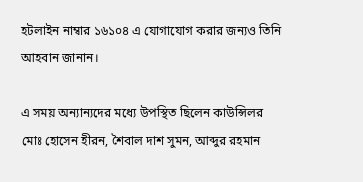হটলাইন নাম্বার ১৬১০৪ এ যোগাযোগ করার জন্যও তিনি আহবান জানান।

এ সময় অন্যান্যদের মধ্যে উপস্থিত ছিলেন কাউন্সিলর মোঃ হোসেন হীরন, শৈবাল দাশ সুমন, আব্দুর রহমান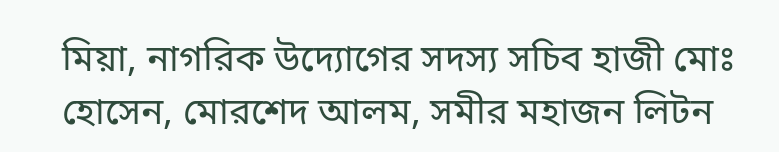মিয়া, নাগরিক উদ্যোগের সদস্য সচিব হাজী মোঃ হোসেন, মোরশেদ আলম, সমীর মহাজন লিটন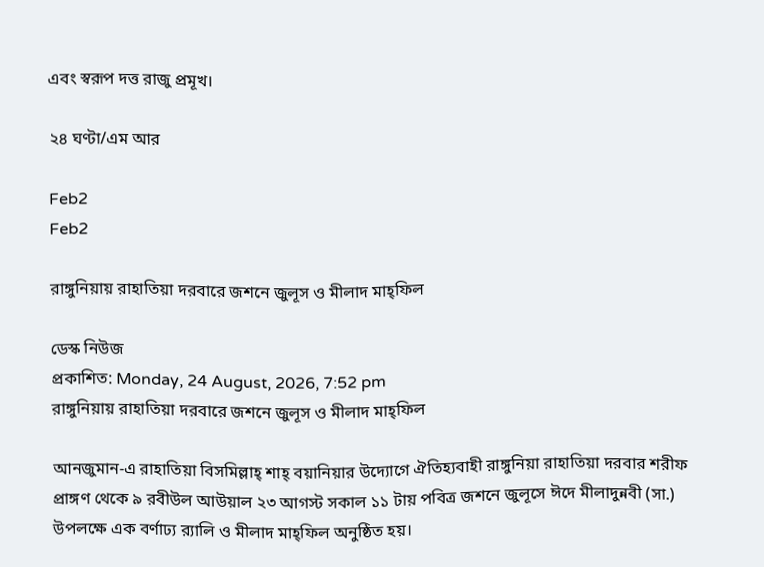এবং স্বরূপ দত্ত রাজু প্রমূখ।

২৪ ঘণ্টা/এম আর

Feb2
Feb2

রাঙ্গুনিয়ায় রাহাতিয়া দরবারে জশনে জুলূস ও মীলাদ মাহ্ফিল

ডেস্ক নিউজ
প্রকাশিত: Monday, 24 August, 2026, 7:52 pm
রাঙ্গুনিয়ায় রাহাতিয়া দরবারে জশনে জুলূস ও মীলাদ মাহ্ফিল

আনজুমান-এ রাহাতিয়া বিসমিল্লাহ্ শাহ্ বয়ানিয়ার উদ্যোগে ঐতিহ্যবাহী রাঙ্গুনিয়া রাহাতিয়া দরবার শরীফ প্রাঙ্গণ থেকে ৯ রবীউল আউয়াল ২৩ আগস্ট সকাল ১১ টায় পবিত্র জশনে জুলূসে ঈদে মীলাদুন্নবী (সা.) উপলক্ষে এক বর্ণাঢ্য র‍্যালি ও মীলাদ মাহ্ফিল অনুষ্ঠিত হয়।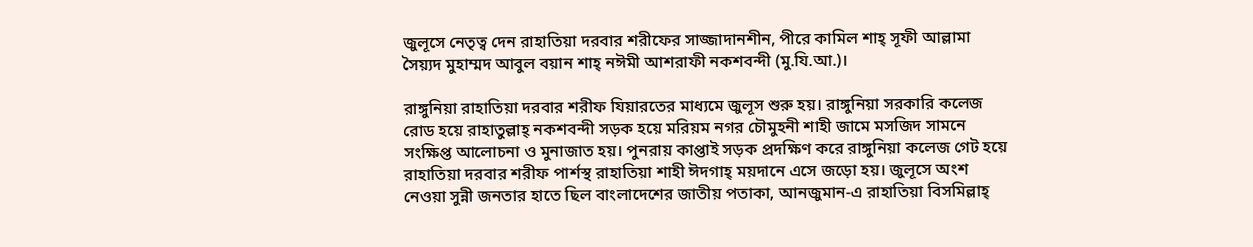জুলূসে নেতৃত্ব দেন রাহাতিয়া দরবার শরীফের সাজ্জাদানশীন, পীরে কামিল শাহ্ সূফী আল্লামা সৈয়্যদ মুহাম্মদ আবুল বয়ান শাহ্ নঈমী আশরাফী নকশবন্দী (মু.যি.আ.)।

রাঙ্গুনিয়া রাহাতিয়া দরবার শরীফ যিয়ারতের মাধ্যমে জুলূস শুরু হয়। রাঙ্গুনিয়া সরকারি কলেজ রোড হয়ে রাহাতুল্লাহ্ নকশবন্দী সড়ক হয়ে মরিয়ম নগর চৌমুহনী শাহী জামে মসজিদ সামনে সংক্ষিপ্ত আলোচনা ও মুনাজাত হয়। পুনরায় কাপ্তাই সড়ক প্রদক্ষিণ করে রাঙ্গুনিয়া কলেজ গেট হয়ে
রাহাতিয়া দরবার শরীফ পার্শস্থ রাহাতিয়া শাহী ঈদগাহ্ ময়দানে এসে জড়ো হয়। জুলূসে অংশ নেওয়া সুন্নী জনতার হাতে ছিল বাংলাদেশের জাতীয় পতাকা, আনজুমান-এ রাহাতিয়া বিসমিল্লাহ্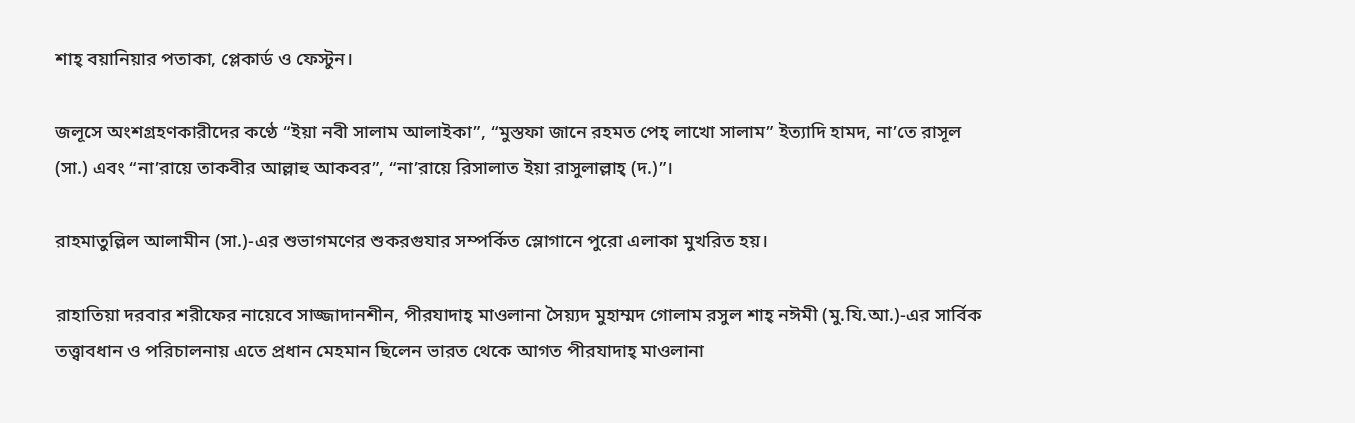শাহ্ বয়ানিয়ার পতাকা, প্লেকার্ড ও ফেস্টুন।

জলূসে অংশগ্রহণকারীদের কণ্ঠে “ইয়া নবী সালাম আলাইকা”, “মুস্তফা জানে রহমত পেহ্ লাখো সালাম” ইত্যাদি হামদ, না’তে রাসূল (সা.) এবং “না’রায়ে তাকবীর আল্লাহু আকবর”, “না’রায়ে রিসালাত ইয়া রাসুলাল্লাহ্ (দ.)”।

রাহমাতুল্লিল আলামীন (সা.)-এর শুভাগমণের শুকরগুযার সম্পর্কিত স্লোগানে পুরো এলাকা মুখরিত হয়।

রাহাতিয়া দরবার শরীফের নায়েবে সাজ্জাদানশীন, পীরযাদাহ্ মাওলানা সৈয়্যদ মুহাম্মদ গোলাম রসুল শাহ্ নঈমী (মু.যি.আ.)-এর সার্বিক তত্ত্বাবধান ও পরিচালনায় এতে প্রধান মেহমান ছিলেন ভারত থেকে আগত পীরযাদাহ্ মাওলানা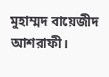মুহাম্মদ বায়েজীদ আশরাফী।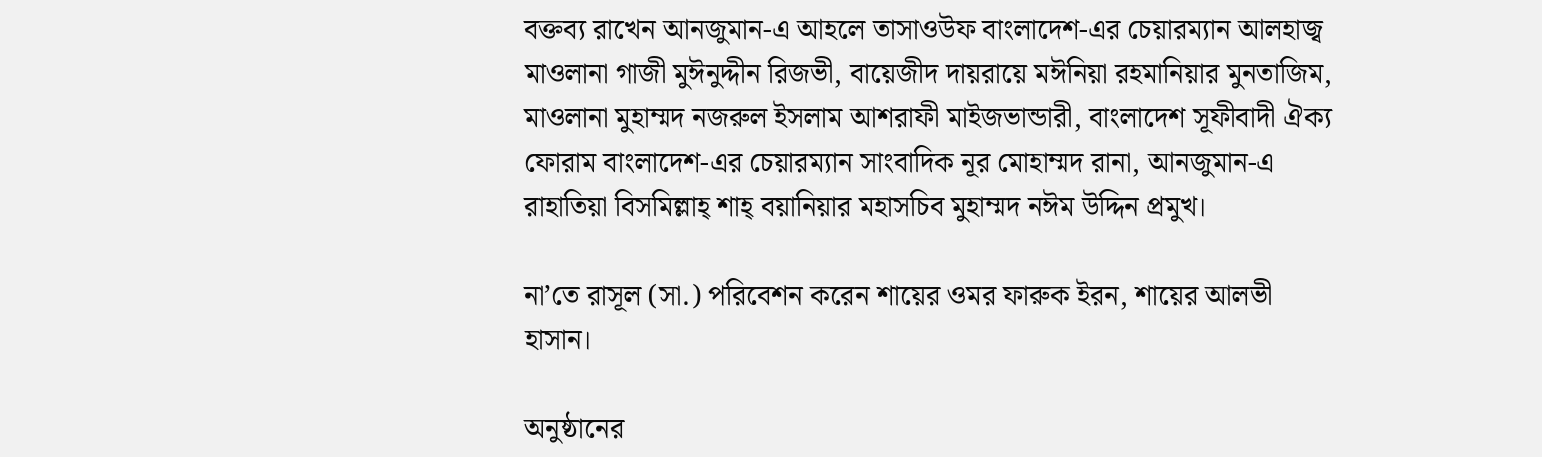বক্তব্য রাখেন আনজুমান-এ আহলে তাসাওউফ বাংলাদেশ-এর চেয়ারম্যান আলহাজ্ব মাওলানা গাজী মুঈনুদ্দীন রিজভী, বায়েজীদ দায়রায়ে মঈনিয়া রহমানিয়ার মুনতাজিম, মাওলানা মুহাম্মদ নজরুল ইসলাম আশরাফী মাইজভান্ডারী, বাংলাদেশ সূফীবাদী ঐক্য ফোরাম বাংলাদেশ-এর চেয়ারম্যান সাংবাদিক নূর মোহাম্মদ রানা, আনজুমান-এ রাহাতিয়া বিসমিল্লাহ্ শাহ্ বয়ানিয়ার মহাসচিব মুহাম্মদ নঈম উদ্দিন প্রমুখ।

না’তে রাসূল (সা.) পরিবেশন করেন শায়ের ওমর ফারুক ইরন, শায়ের আলভী হাসান।

অনুষ্ঠানের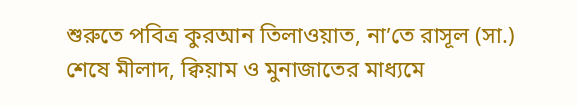শুরুতে পবিত্র কুরআন তিলাওয়াত, না’তে রাসূল (সা.) শেষে মীলাদ, ক্বিয়াম ও মুনাজাতের মাধ্যমে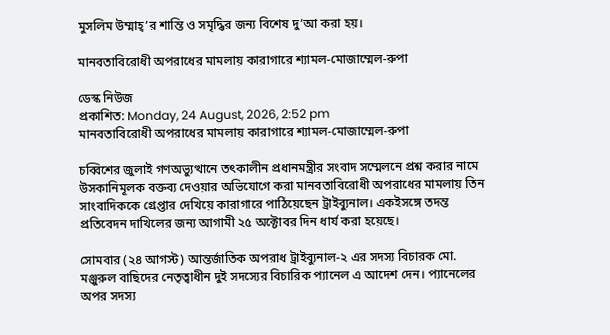মুসলিম উম্মাহ্’র শান্তি ও সমৃদ্ধির জন্য বিশেষ দু’আ করা হয়।

মানবতাবিরোধী অপরাধের মামলায় কারাগারে শ্যামল-মোজাম্মেল-রুপা

ডেস্ক নিউজ
প্রকাশিত: Monday, 24 August, 2026, 2:52 pm
মানবতাবিরোধী অপরাধের মামলায় কারাগারে শ্যামল-মোজাম্মেল-রুপা

চব্বিশের জুলাই গণঅভ্যুত্থানে তৎকালীন প্রধানমন্ত্রীর সংবাদ সম্মেলনে প্রশ্ন করার নামে উসকানিমূলক বক্তব্য দেওয়ার অভিযোগে করা মানবতাবিরোধী অপরাধের মামলায় তিন সাংবাদিককে গ্রেপ্তার দেখিয়ে কারাগারে পাঠিয়েছেন ট্রাইব্যুনাল। একইসঙ্গে তদন্ত প্রতিবেদন দাখিলের জন্য আগামী ২৫ অক্টোবর দিন ধার্য করা হয়েছে।

সোমবার (২৪ আগস্ট) আন্তর্জাতিক অপরাধ ট্রাইব্যুনাল-২ এর সদস্য বিচারক মো. মঞ্জুরুল বাছিদের নেতৃত্বাধীন দুই সদস্যের বিচারিক প্যানেল এ আদেশ দেন। প্যানেলের অপর সদস্য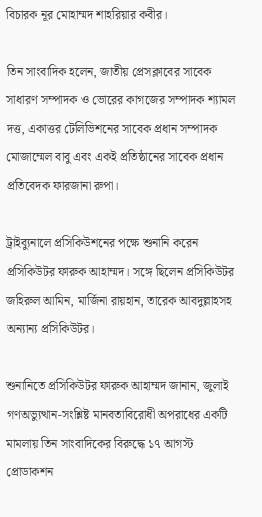বিচারক নূর মোহাম্মদ শাহরিয়ার কবীর।

তিন সাংবাদিক হলেন, জাতীয় প্রেসক্লাবের সাবেক সাধারণ সম্পাদক ও ভোরের কাগজের সম্পাদক শ্যামল দত্ত, একাত্তর টেলিভিশনের সাবেক প্রধান সম্পাদক মোজাম্মেল বাবু এবং একই প্রতিষ্ঠানের সাবেক প্রধান প্রতিবেদক ফারজানা রুপা।

ট্রাইব্যুনালে প্রসিকিউশনের পক্ষে শুনানি করেন প্রসিকিউটর ফারুক আহাম্মদ। সঙ্গে ছিলেন প্রসিকিউটর জহিরুল আমিন, মার্জিনা রায়হান, তারেক আবদুল্লাহসহ অন্যান্য প্রসিকিউটর।

শুনানিতে প্রসিকিউটর ফারুক আহাম্মদ জানান, জুলাই গণঅভ্যুত্থান-সংশ্লিষ্ট মানবতাবিরোধী অপরাধের একটি মামলায় তিন সাংবাদিকের বিরুদ্ধে ১৭ আগস্ট প্রোডাকশন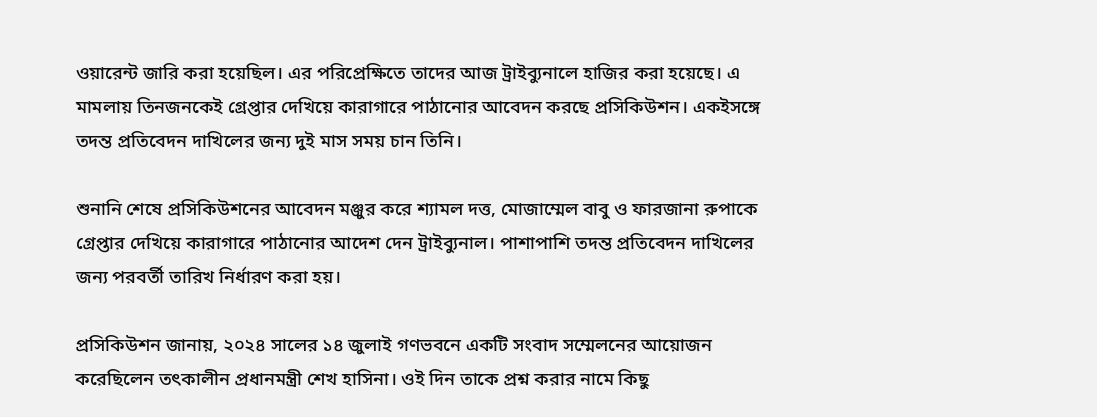ওয়ারেন্ট জারি করা হয়েছিল। এর পরিপ্রেক্ষিতে তাদের আজ ট্রাইব্যুনালে হাজির করা হয়েছে। এ মামলায় তিনজনকেই গ্রেপ্তার দেখিয়ে কারাগারে পাঠানোর আবেদন করছে প্রসিকিউশন। একইসঙ্গে তদন্ত প্রতিবেদন দাখিলের জন্য দুই মাস সময় চান তিনি।

শুনানি শেষে প্রসিকিউশনের আবেদন মঞ্জুর করে শ্যামল দত্ত, মোজাম্মেল বাবু ও ফারজানা রুপাকে গ্রেপ্তার দেখিয়ে কারাগারে পাঠানোর আদেশ দেন ট্রাইব্যুনাল। পাশাপাশি তদন্ত প্রতিবেদন দাখিলের জন্য পরবর্তী তারিখ নির্ধারণ করা হয়।

প্রসিকিউশন জানায়, ২০২৪ সালের ১৪ জুলাই গণভবনে একটি সংবাদ সম্মেলনের আয়োজন করেছিলেন তৎকালীন প্রধানমন্ত্রী শেখ হাসিনা। ওই দিন তাকে প্রশ্ন করার নামে কিছু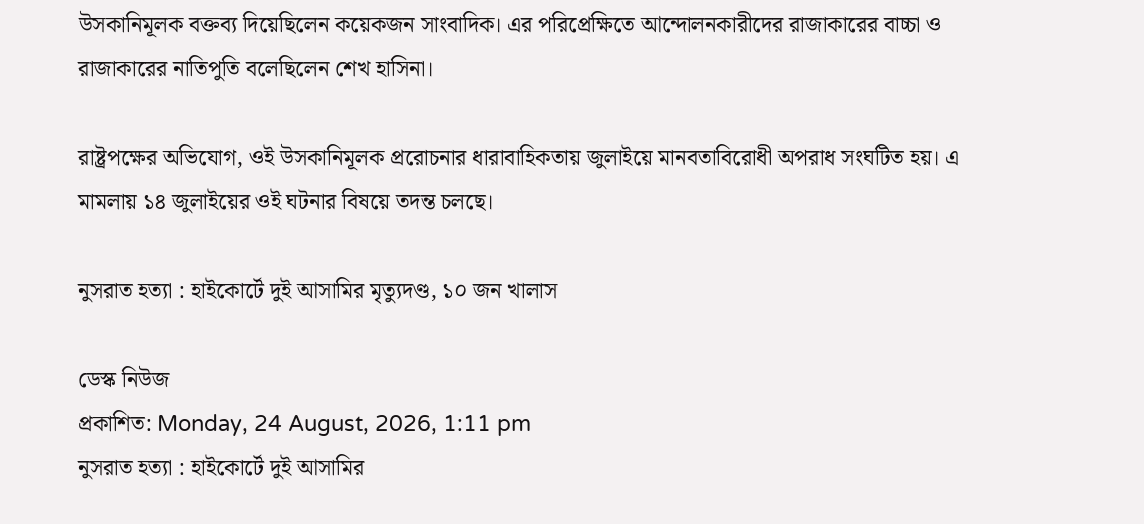উসকানিমূলক বক্তব্য দিয়েছিলেন কয়েকজন সাংবাদিক। এর পরিপ্রেক্ষিতে আন্দোলনকারীদের রাজাকারের বাচ্চা ও রাজাকারের নাতিপুতি বলেছিলেন শেখ হাসিনা।

রাষ্ট্রপক্ষের অভিযোগ, ওই উসকানিমূলক প্ররোচনার ধারাবাহিকতায় জুলাইয়ে মানবতাবিরোধী অপরাধ সংঘটিত হয়। এ মামলায় ১৪ জুলাইয়ের ওই ঘটনার বিষয়ে তদন্ত চলছে।

নুসরাত হত্যা : হাইকোর্টে দুই আসামির মৃত্যুদণ্ড, ১০ জন খালাস

ডেস্ক নিউজ
প্রকাশিত: Monday, 24 August, 2026, 1:11 pm
নুসরাত হত্যা : হাইকোর্টে দুই আসামির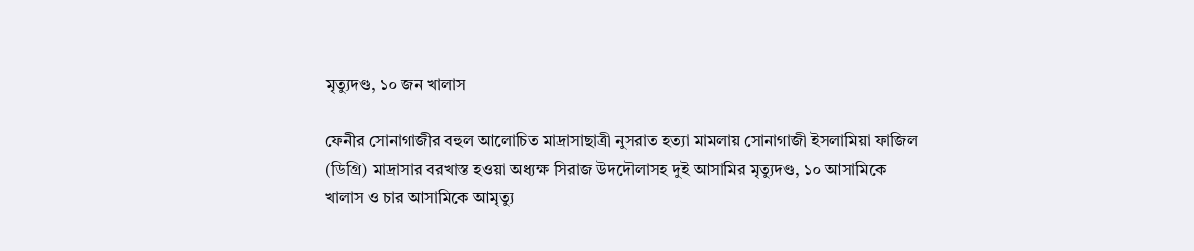মৃত্যুদণ্ড, ১০ জন খালাস

ফেনীর সোনাগাজীর বহুল আলোচিত মাদ্রাসাছাত্রী নুসরাত হত্যা মামলায় সোনাগাজী ইসলামিয়া ফাজিল (ডিগ্রি) মাদ্রাসার বরখাস্ত হওয়া অধ্যক্ষ সিরাজ উদদৌলাসহ দুই আসামির মৃত্যুদণ্ড, ১০ আসামিকে খালাস ও চার আসামিকে আমৃত্যু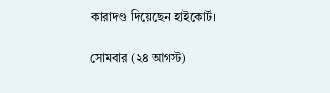কারাদণ্ড দিয়েছেন হাইকোর্ট।

সোমবার (২৪ আগস্ট)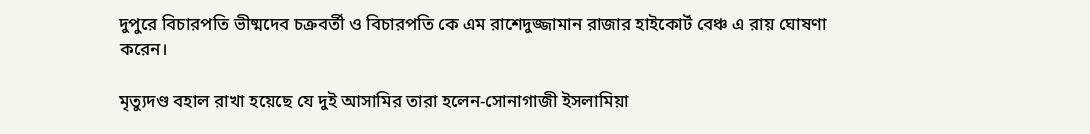দুপুরে বিচারপতি ভীষ্মদেব চক্রবর্তী ও বিচারপতি কে এম রাশেদুজ্জামান রাজার হাইকোর্ট বেঞ্চ এ রায় ঘোষণা করেন।

মৃত্যুদণ্ড বহাল রাখা হয়েছে যে দুই আসামির তারা হলেন-সোনাগাজী ইসলামিয়া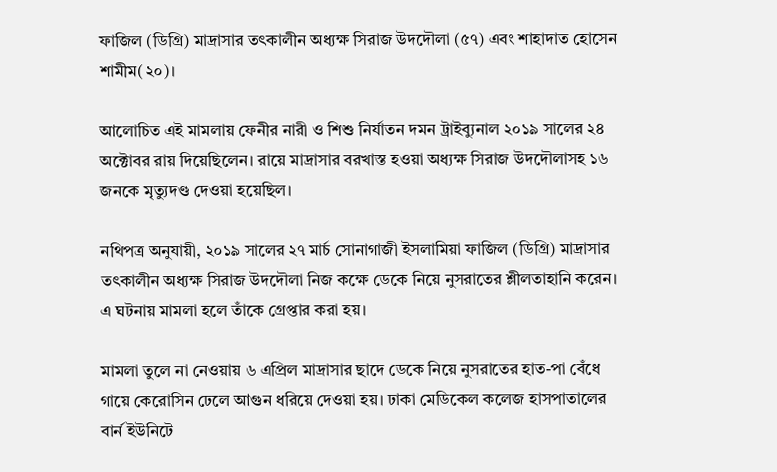ফাজিল (ডিগ্রি) মাদ্রাসার তৎকালীন অধ্যক্ষ সিরাজ উদদৌলা (৫৭) এবং শাহাদাত হোসেন শামীম(২০)।

আলোচিত এই মামলায় ফেনীর নারী ও শিশু নির্যাতন দমন ট্রাইব্যুনাল ২০১৯ সালের ২৪ অক্টোবর রায় দিয়েছিলেন। রায়ে মাদ্রাসার বরখাস্ত হওয়া অধ্যক্ষ সিরাজ উদদৌলাসহ ১৬ জনকে মৃত্যুদণ্ড দেওয়া হয়েছিল।

নথিপত্র অনুযায়ী, ২০১৯ সালের ২৭ মার্চ সোনাগাজী ইসলামিয়া ফাজিল (ডিগ্রি) মাদ্রাসার তৎকালীন অধ্যক্ষ সিরাজ উদদৌলা নিজ কক্ষে ডেকে নিয়ে নুসরাতের শ্লীলতাহানি করেন। এ ঘটনায় মামলা হলে তাঁকে গ্রেপ্তার করা হয়।

মামলা তুলে না নেওয়ায় ৬ এপ্রিল মাদ্রাসার ছাদে ডেকে নিয়ে নুসরাতের হাত-পা বেঁধে গায়ে কেরোসিন ঢেলে আগুন ধরিয়ে দেওয়া হয়। ঢাকা মেডিকেল কলেজ হাসপাতালের বার্ন ইউনিটে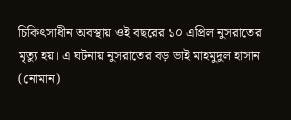চিকিৎসাধীন অবস্থায় ওই বছরের ১০ এপ্রিল নুসরাতের মৃত্যু হয়। এ ঘটনায় নুসরাতের বড় ভাই মাহমুদুল হাসান (নোমান)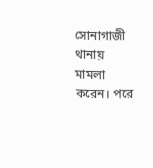সোনাগাজী থানায় মামলা করেন। পরে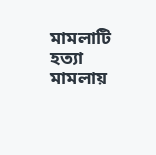মামলাটি হত্যা মামলায়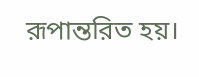রূপান্তরিত হয়।